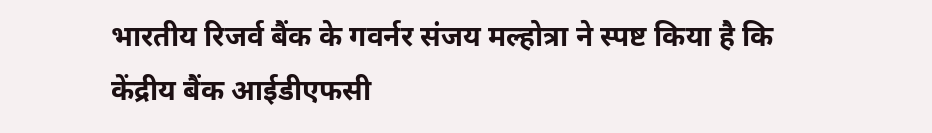भारतीय रिजर्व बैंक के गवर्नर संजय मल्होत्रा ने स्पष्ट किया है कि केंद्रीय बैंक आईडीएफसी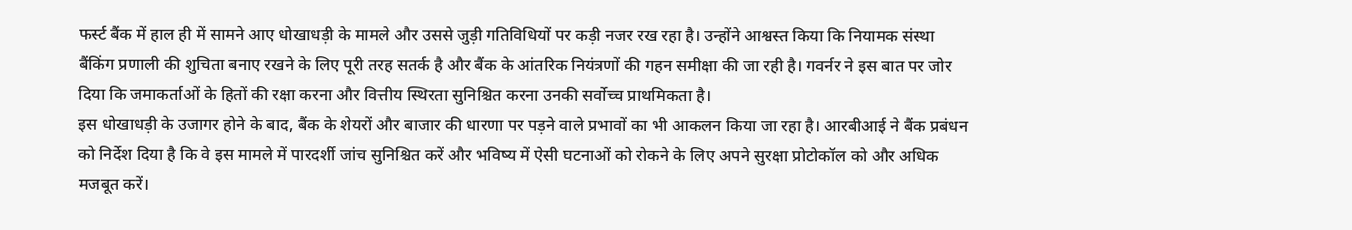फर्स्ट बैंक में हाल ही में सामने आए धोखाधड़ी के मामले और उससे जुड़ी गतिविधियों पर कड़ी नजर रख रहा है। उन्होंने आश्वस्त किया कि नियामक संस्था बैंकिंग प्रणाली की शुचिता बनाए रखने के लिए पूरी तरह सतर्क है और बैंक के आंतरिक नियंत्रणों की गहन समीक्षा की जा रही है। गवर्नर ने इस बात पर जोर दिया कि जमाकर्ताओं के हितों की रक्षा करना और वित्तीय स्थिरता सुनिश्चित करना उनकी सर्वोच्च प्राथमिकता है।
इस धोखाधड़ी के उजागर होने के बाद, बैंक के शेयरों और बाजार की धारणा पर पड़ने वाले प्रभावों का भी आकलन किया जा रहा है। आरबीआई ने बैंक प्रबंधन को निर्देश दिया है कि वे इस मामले में पारदर्शी जांच सुनिश्चित करें और भविष्य में ऐसी घटनाओं को रोकने के लिए अपने सुरक्षा प्रोटोकॉल को और अधिक मजबूत करें।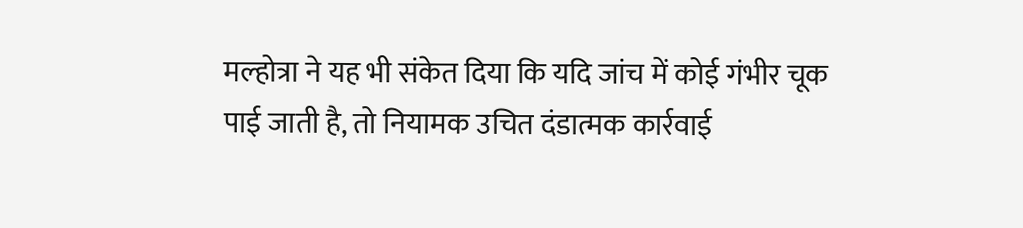मल्होत्रा ने यह भी संकेत दिया कि यदि जांच में कोई गंभीर चूक पाई जाती है, तो नियामक उचित दंडात्मक कार्रवाई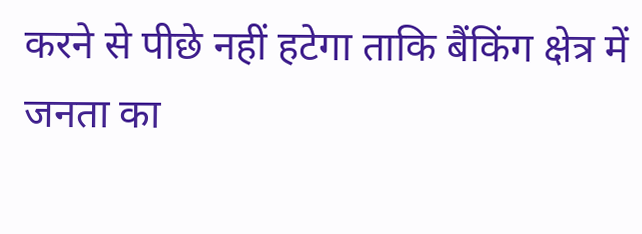करने से पीछे नहीं हटेगा ताकि बैंकिंग क्षेत्र में जनता का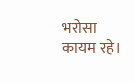भरोसा कायम रहे।